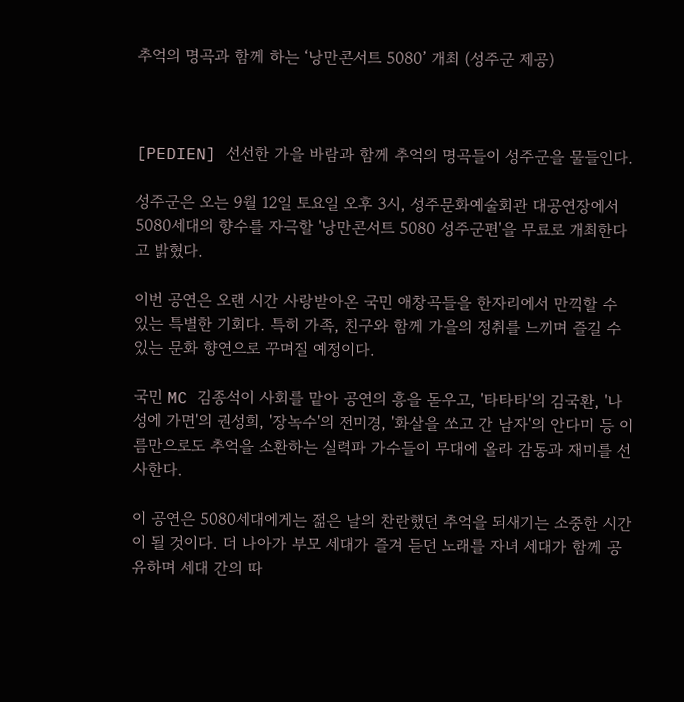추억의 명곡과 함께 하는 ‘낭만콘서트 5080’ 개최 (성주군 제공)



[PEDIEN] 선선한 가을 바람과 함께 추억의 명곡들이 성주군을 물들인다.

성주군은 오는 9월 12일 토요일 오후 3시, 성주문화예술회관 대공연장에서 5080세대의 향수를 자극할 '낭만콘서트 5080 성주군편'을 무료로 개최한다고 밝혔다.

이번 공연은 오랜 시간 사랑받아온 국민 애창곡들을 한자리에서 만끽할 수 있는 특별한 기회다. 특히 가족, 친구와 함께 가을의 정취를 느끼며 즐길 수 있는 문화 향연으로 꾸며질 예정이다.

국민 MC 김종석이 사회를 맡아 공연의 흥을 돋우고, '타타타'의 김국환, '나성에 가면'의 권성희, '장녹수'의 전미경, '화살을 쏘고 간 남자'의 안다미 등 이름만으로도 추억을 소환하는 실력파 가수들이 무대에 올라 감동과 재미를 선사한다.

이 공연은 5080세대에게는 젊은 날의 찬란했던 추억을 되새기는 소중한 시간이 될 것이다. 더 나아가 부모 세대가 즐겨 듣던 노래를 자녀 세대가 함께 공유하며 세대 간의 따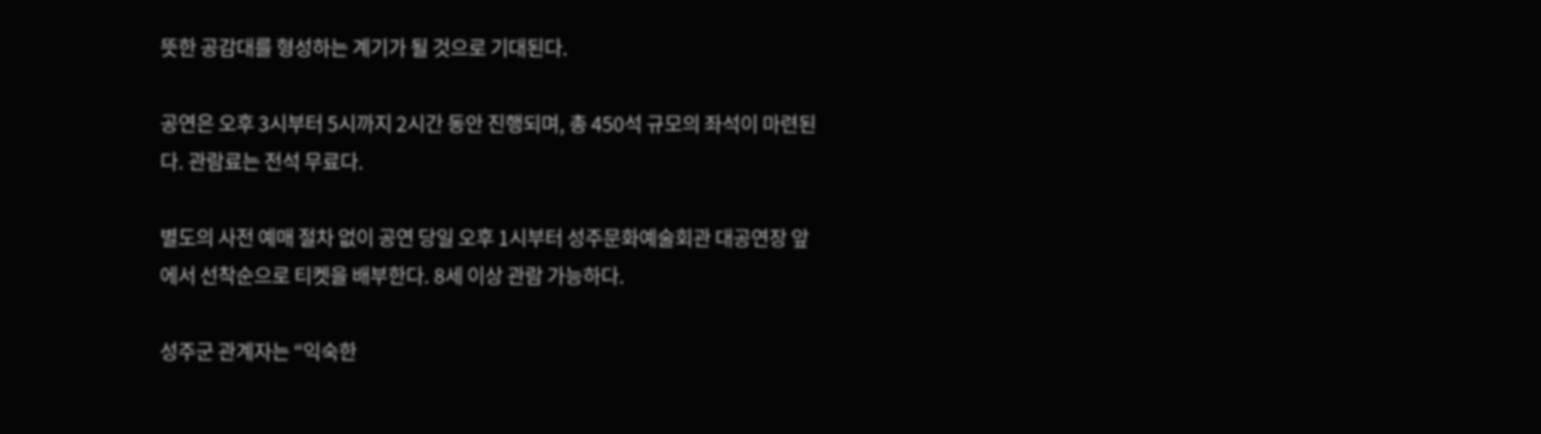뜻한 공감대를 형성하는 계기가 될 것으로 기대된다.

공연은 오후 3시부터 5시까지 2시간 동안 진행되며, 총 450석 규모의 좌석이 마련된다. 관람료는 전석 무료다.

별도의 사전 예매 절차 없이 공연 당일 오후 1시부터 성주문화예술회관 대공연장 앞에서 선착순으로 티켓을 배부한다. 8세 이상 관람 가능하다.

성주군 관계자는 “익숙한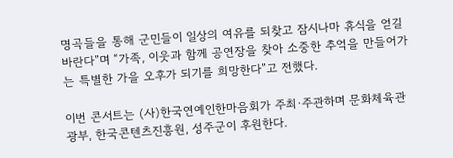명곡들을 통해 군민들이 일상의 여유를 되찾고 잠시나마 휴식을 얻길 바란다”며 “가족, 이웃과 함께 공연장을 찾아 소중한 추억을 만들어가는 특별한 가을 오후가 되기를 희망한다”고 전했다.

이번 콘서트는 (사)한국연예인한마음회가 주최·주관하며 문화체육관광부, 한국콘텐츠진흥원, 성주군이 후원한다.